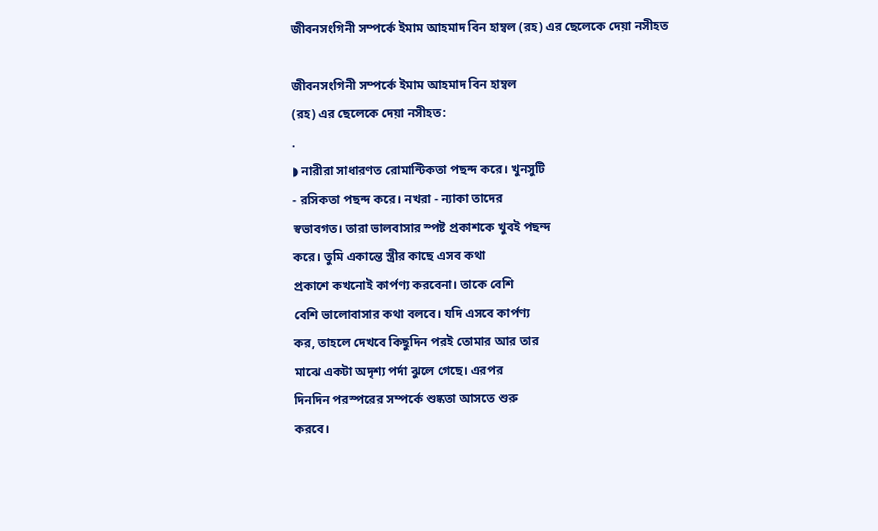জীবনসংগিনী সম্পর্কে ইমাম আহমাদ বিন হাম্বল (রহ) এর ছেলেকে দেয়া নসীহত

জীবনসংগিনী সম্পর্কে ইমাম আহমাদ বিন হাম্বল
(রহ) এর ছেলেকে দেয়া নসীহত:
.
◗ নারীরা সাধারণত রোমান্টিকতা পছন্দ করে। খুনসুটি
- রসিকতা পছন্দ করে। নখরা - ন্যাকা তাদের
স্বভাবগত। তারা ভালবাসার স্পষ্ট প্রকাশকে খুবই পছন্দ
করে। তুমি একান্তে স্ত্রীর কাছে এসব কথা
প্রকাশে কখনোই কার্পণ্য করবেনা। তাকে বেশি
বেশি ভালোবাসার কথা বলবে। যদি এসবে কার্পণ্য
কর, তাহলে দেখবে কিছুদিন পরই তোমার আর তার
মাঝে একটা অদৃশ্য পর্দা ঝুলে গেছে। এরপর
দিনদিন পরস্পরের সম্পর্কে শুষ্কতা আসতে শুরু
করবে।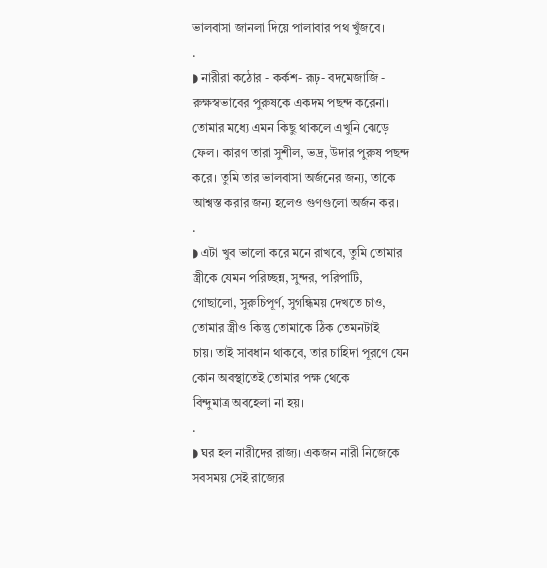ভালবাসা জানলা দিয়ে পালাবার পথ খুঁজবে।
.
◗ নারীরা কঠোর - কর্কশ- রূঢ়- বদমেজাজি -
রুক্ষস্বভাবের পুরুষকে একদম পছন্দ করেনা।
তোমার মধ্যে এমন কিছু থাকলে এখুনি ঝেড়ে
ফেল। কারণ তারা সুশীল, ভদ্র, উদার পুরুষ পছন্দ
করে। তুমি তার ভালবাসা অর্জনের জন্য, তাকে
আশ্বস্ত করার জন্য হলেও গুণগুলো অর্জন কর।
.
◗ এটা খুব ভালো করে মনে রাখবে, তুমি তোমার
স্ত্রীকে যেমন পরিচ্ছন্ন, সুন্দর, পরিপাটি,
গোছালো, সুরুচিপূর্ণ, সুগন্ধিময় দেখতে চাও,
তোমার স্ত্রীও কিন্তু তোমাকে ঠিক তেমনটাই
চায়। তাই সাবধান থাকবে, তার চাহিদা পূরণে যেন
কোন অবস্থাতেই তোমার পক্ষ থেকে
বিন্দুমাত্র অবহেলা না হয়।
.
◗ ঘর হল নারীদের রাজ্য। একজন নারী নিজেকে
সবসময় সেই রাজ্যের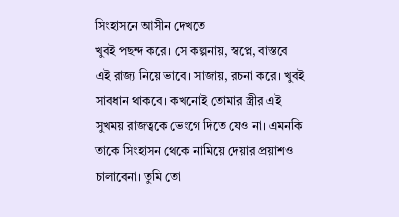সিংহাসনে আসীন দেখতে
খুবই পছন্দ করে। সে কল্পনায়, স্বপ্নে, বাস্তবে
এই রাজ্য নিয়ে ভাবে। সাজায়, রচনা করে। খুবই
সাবধান থাকবে। কখনোই তোমার স্ত্রীর এই
সুখময় রাজত্বকে ভেংগে দিতে যেও না। এমনকি
তাকে সিংহাসন থেকে নামিয়ে দেয়ার প্রয়াশও
চালাবেনা। তুমি তো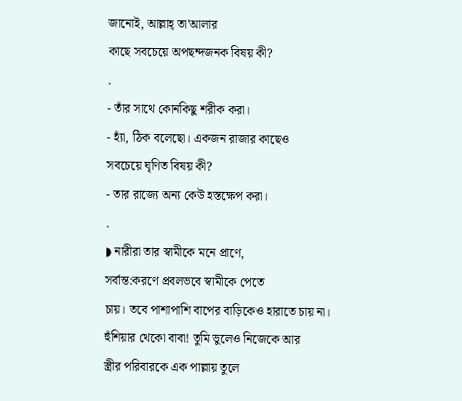জানোই, আল্লাহ্ তা'আলার
কাছে সবচেয়ে অপছন্দজনক বিষয় কী?
.
- তাঁর সাথে কোনকিছু শরীক করা।
- হ্যাঁ, ঠিক বলেছো। একজন রাজার কাছেও
সবচেয়ে ঘৃণিত বিষয় কী?
- তার রাজ্যে অন্য কেউ হস্তক্ষেপ করা।
.
◗ নারীরা তার স্বামীকে মনে প্রাণে,
সর্বান্ত:করণে প্রবলভবে স্বামীকে পেতে
চায়। তবে পাশাপাশি বাপের বাড়িকেও হারাতে চায় না।
হুঁশিয়ার থেকো বাবা! তুমি ভুলেও নিজেকে আর
স্ত্রীর পরিবারকে এক পাল্লায় তুলে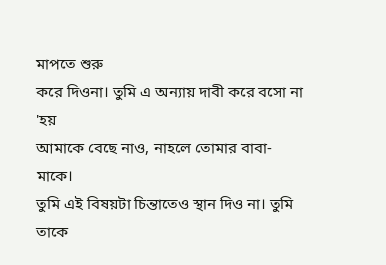মাপতে শুরু
করে দিওনা। তুমি এ অন্যায় দাবী করে বসো না 'হয়
আমাকে বেছে নাও, নাহলে তোমার বাবা-মাকে।
তুমি এই বিষয়টা চিন্তাতেও স্থান দিও না। তুমি তাকে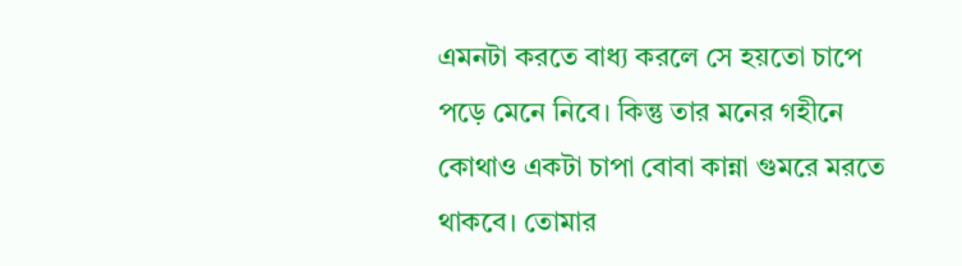এমনটা করতে বাধ্য করলে সে হয়তো চাপে
পড়ে মেনে নিবে। কিন্তু তার মনের গহীনে
কোথাও একটা চাপা বোবা কান্না গুমরে মরতে
থাকবে। তোমার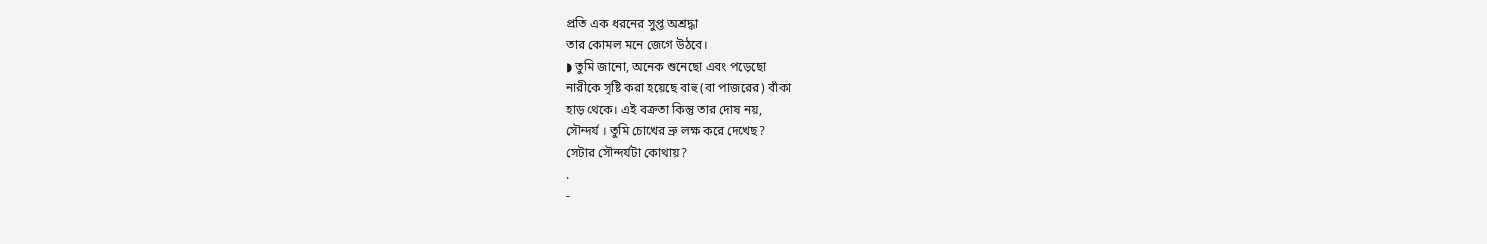প্রতি এক ধরনের সুপ্ত অশ্রদ্ধা
তার কোমল মনে জেগে উঠবে।
◗ তুমি জানো, অনেক শুনেছো এবং পড়েছো
নারীকে সৃষ্টি করা হয়েছে বাহু (বা পাজরের) বাঁকা
হাড় থেকে। এই বক্রতা কিন্তু তার দোষ নয়,
সৌন্দর্য । তুমি চোখের ভ্রু লক্ষ করে দেখেছ?
সেটার সৌন্দর্যটা কোথায়?
.
-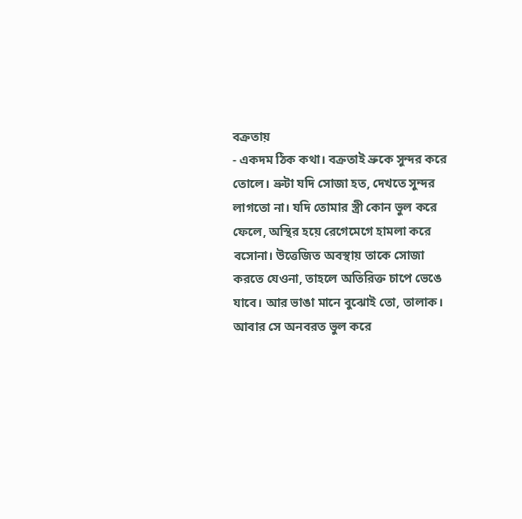বক্রতায়
- একদম ঠিক কথা। বক্রতাই ভ্রুকে সুন্দর করে
তোলে। ভ্রুটা যদি সোজা হত, দেখতে সুন্দর
লাগতো না। যদি তোমার স্ত্রী কোন ভুল করে
ফেলে, অস্থির হয়ে রেগেমেগে হামলা করে
বসোনা। উত্তেজিত অবস্থায় তাকে সোজা
করতে যেওনা, তাহলে অতিরিক্ত চাপে ভেঙে
যাবে। আর ভাঙা মানে বুঝোই তো, তালাক।
আবার সে অনবরত ভুল করে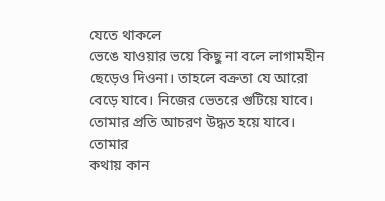যেতে থাকলে
ভেঙে যাওয়ার ভয়ে কিছু না বলে লাগামহীন
ছেড়েও দিওনা। তাহলে বক্রতা যে আরো
বেড়ে যাবে। নিজের ভেতরে গুটিয়ে যাবে।
তোমার প্রতি আচরণ উদ্ধত হয়ে যাবে। তোমার
কথায় কান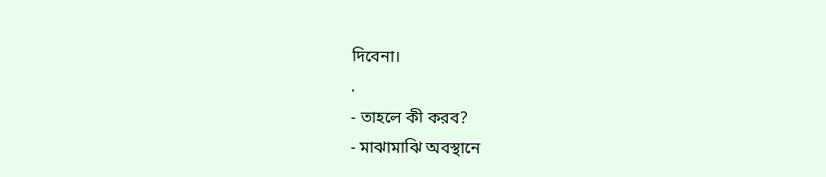দিবেনা।
.
- তাহলে কী করব?
- মাঝামাঝি অবস্থানে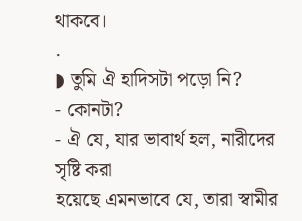থাকবে।
.
◗ তুমি ঐ হাদিসটা পড়ো নি?
- কোনটা?
- ঐ যে, যার ভাবার্থ হল, নারীদের সৃষ্টি করা
হয়েছে এমনভাবে যে, তারা স্বামীর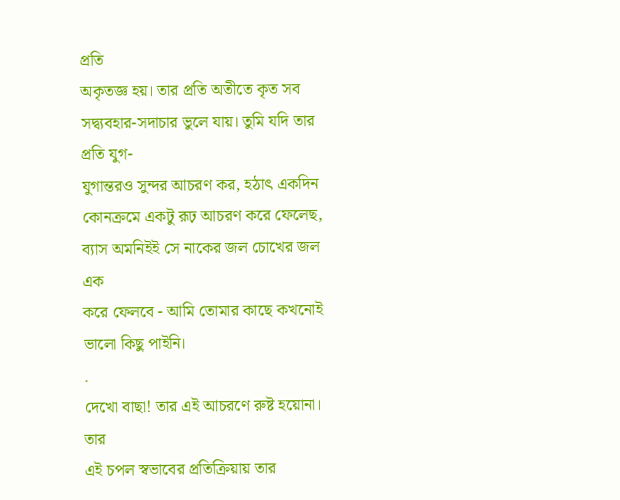প্রতি
অকৃতজ্ঞ হয়। তার প্রতি অতীতে কৃত সব
সদ্ব্যবহার-সদাচার ভুলে যায়। তুমি যদি তার প্রতি যুগ-
যুগান্তরও সুন্দর আচরণ কর, হঠাৎ একদিন
কোনক্রমে একটু রূঢ় আচরণ করে ফেলেছ,
ব্যাস অমনিইই সে নাকের জল চোখের জল এক
করে ফেলবে - আমি তোমার কাছে কখনোই
ভালো কিছু পাইনি।
.
দেখো বাছা! তার এই আচরণে রুষ্ট হয়োনা। তার
এই চপল স্বভাবের প্রতিক্রিয়ায় তার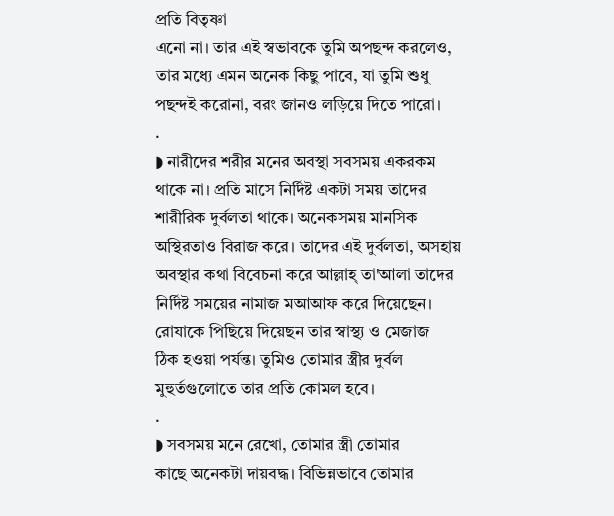প্রতি বিতৃষ্ণা
এনো না। তার এই স্বভাবকে তুমি অপছন্দ করলেও,
তার মধ্যে এমন অনেক কিছু পাবে, যা তুমি শুধু
পছন্দই করোনা, বরং জানও লড়িয়ে দিতে পারো।
.
◗ নারীদের শরীর মনের অবস্থা সবসময় একরকম
থাকে না। প্রতি মাসে নির্দিষ্ট একটা সময় তাদের
শারীরিক দুর্বলতা থাকে। অনেকসময় মানসিক
অস্থিরতাও বিরাজ করে। তাদের এই দুর্বলতা, অসহায়
অবস্থার কথা বিবেচনা করে আল্লাহ্ তা'আলা তাদের
নির্দিষ্ট সময়ের নামাজ মআআফ করে দিয়েছেন।
রোযাকে পিছিয়ে দিয়েছন তার স্বাস্থ্য ও মেজাজ
ঠিক হওয়া পর্যন্ত। তুমিও তোমার স্ত্রীর দুর্বল
মুহুর্তগুলোতে তার প্রতি কোমল হবে।
.
◗ সবসময় মনে রেখো, তোমার স্ত্রী তোমার
কাছে অনেকটা দায়বদ্ধ। বিভিন্নভাবে তোমার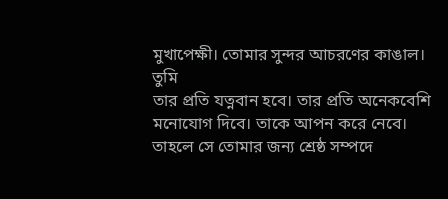মুখাপেক্ষী। তোমার সুন্দর আচরণের কাঙাল। তুমি
তার প্রতি যত্নবান হবে। তার প্রতি অনেকবেশি
মনোযোগ দিবে। তাকে আপন করে নেবে।
তাহলে সে তোমার জন্য শ্রেষ্ঠ সম্পদে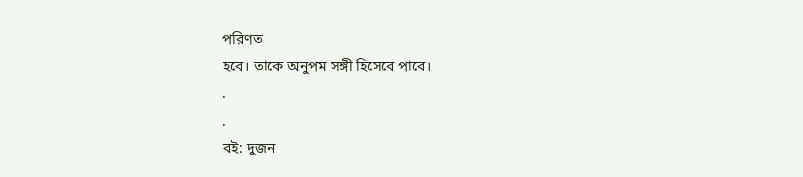পরিণত
হবে। তাকে অনুপম সঙ্গী হিসেবে পাবে।
.
.
বই: দুজন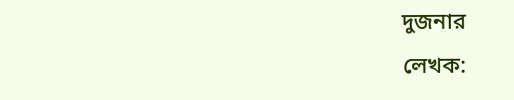দুজনার
লেখক: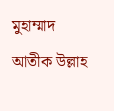মুহাম্মাদ আতীক উল্লাহ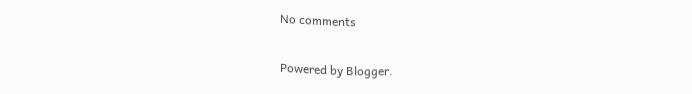No comments

Powered by Blogger.